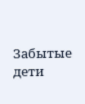Забытые дети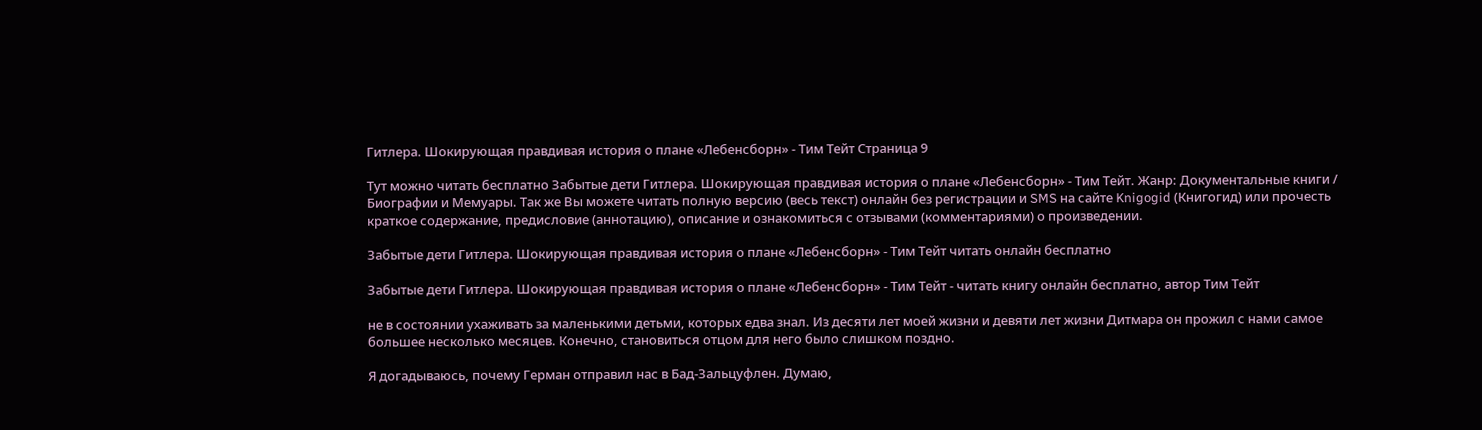Гитлера. Шокирующая правдивая история о плане «Лебенсборн» - Тим Тейт Страница 9

Тут можно читать бесплатно Забытые дети Гитлера. Шокирующая правдивая история о плане «Лебенсборн» - Тим Тейт. Жанр: Документальные книги / Биографии и Мемуары. Так же Вы можете читать полную версию (весь текст) онлайн без регистрации и SMS на сайте Knigogid (Книгогид) или прочесть краткое содержание, предисловие (аннотацию), описание и ознакомиться с отзывами (комментариями) о произведении.

Забытые дети Гитлера. Шокирующая правдивая история о плане «Лебенсборн» - Тим Тейт читать онлайн бесплатно

Забытые дети Гитлера. Шокирующая правдивая история о плане «Лебенсборн» - Тим Тейт - читать книгу онлайн бесплатно, автор Тим Тейт

не в состоянии ухаживать за маленькими детьми, которых едва знал. Из десяти лет моей жизни и девяти лет жизни Дитмара он прожил с нами самое большее несколько месяцев. Конечно, становиться отцом для него было слишком поздно.

Я догадываюсь, почему Герман отправил нас в Бад-Зальцуфлен. Думаю,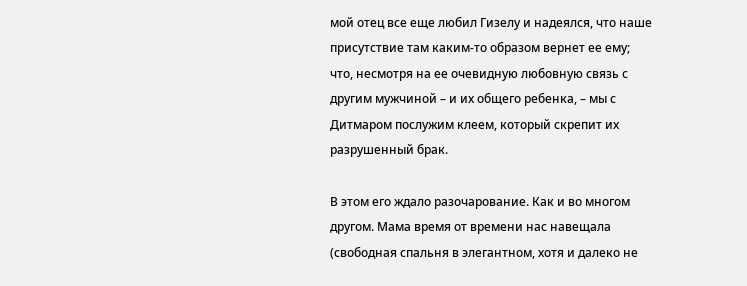мой отец все еще любил Гизелу и надеялся, что наше присутствие там каким-то образом вернет ее ему; что, несмотря на ее очевидную любовную связь с другим мужчиной – и их общего ребенка, – мы с Дитмаром послужим клеем, который скрепит их разрушенный брак.

В этом его ждало разочарование. Как и во многом другом. Мама время от времени нас навещала (свободная спальня в элегантном, хотя и далеко не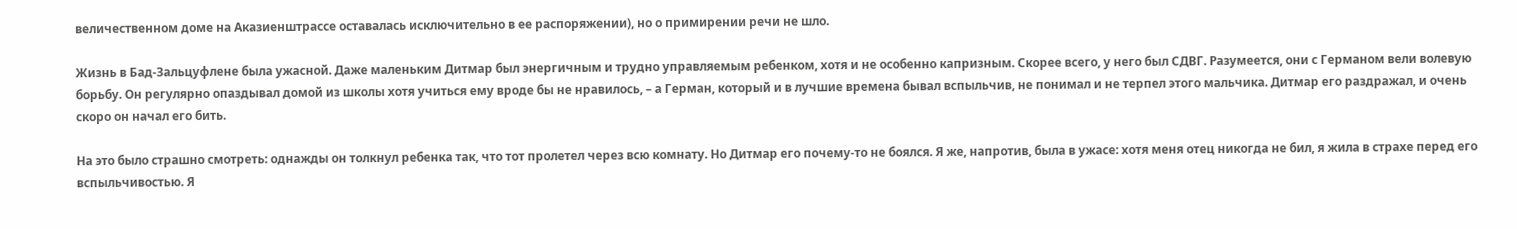величественном доме на Аказиенштрассе оставалась исключительно в ее распоряжении), но о примирении речи не шло.

Жизнь в Бад-Зальцуфлене была ужасной. Даже маленьким Дитмар был энергичным и трудно управляемым ребенком, хотя и не особенно капризным. Скорее всего, у него был СДВГ. Разумеется, они с Германом вели волевую борьбу. Он регулярно опаздывал домой из школы хотя учиться ему вроде бы не нравилось, – а Герман, который и в лучшие времена бывал вспыльчив, не понимал и не терпел этого мальчика. Дитмар его раздражал, и очень скоро он начал его бить.

На это было страшно смотреть: однажды он толкнул ребенка так, что тот пролетел через всю комнату. Но Дитмар его почему-то не боялся. Я же, напротив, была в ужасе: хотя меня отец никогда не бил, я жила в страхе перед его вспыльчивостью. Я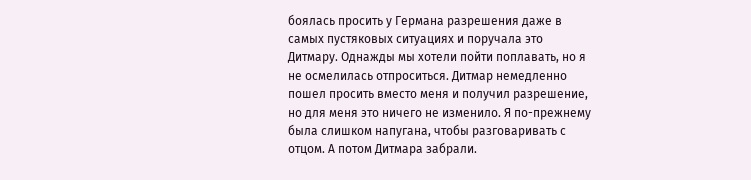боялась просить у Германа разрешения даже в самых пустяковых ситуациях и поручала это Дитмару. Однажды мы хотели пойти поплавать, но я не осмелилась отпроситься. Дитмар немедленно пошел просить вместо меня и получил разрешение, но для меня это ничего не изменило. Я по-прежнему была слишком напугана, чтобы разговаривать с отцом. А потом Дитмара забрали.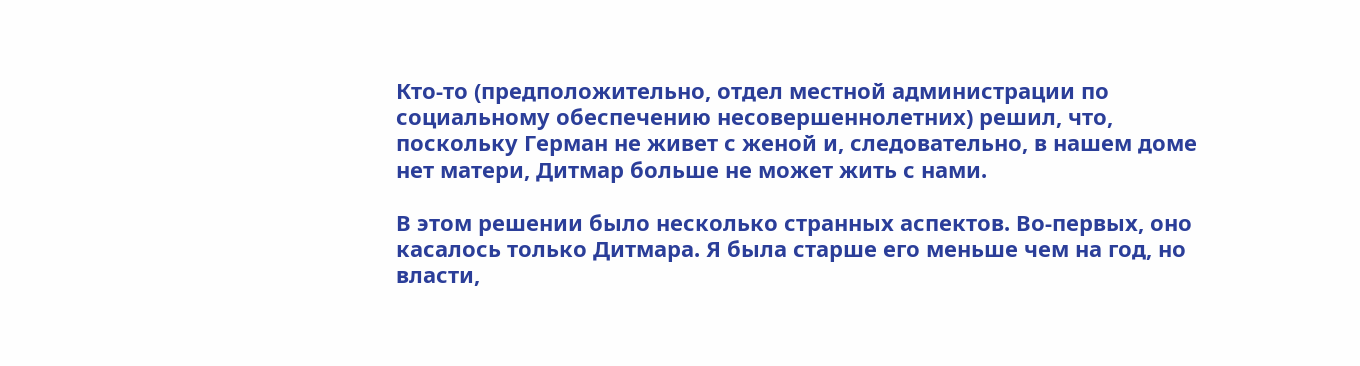Кто-то (предположительно, отдел местной администрации по социальному обеспечению несовершеннолетних) решил, что, поскольку Герман не живет с женой и, следовательно, в нашем доме нет матери, Дитмар больше не может жить с нами.

В этом решении было несколько странных аспектов. Во-первых, оно касалось только Дитмара. Я была старше его меньше чем на год, но власти,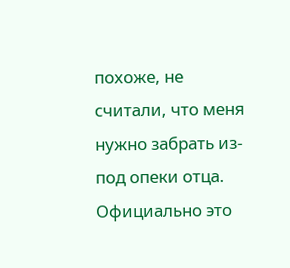похоже, не считали, что меня нужно забрать из-под опеки отца. Официально это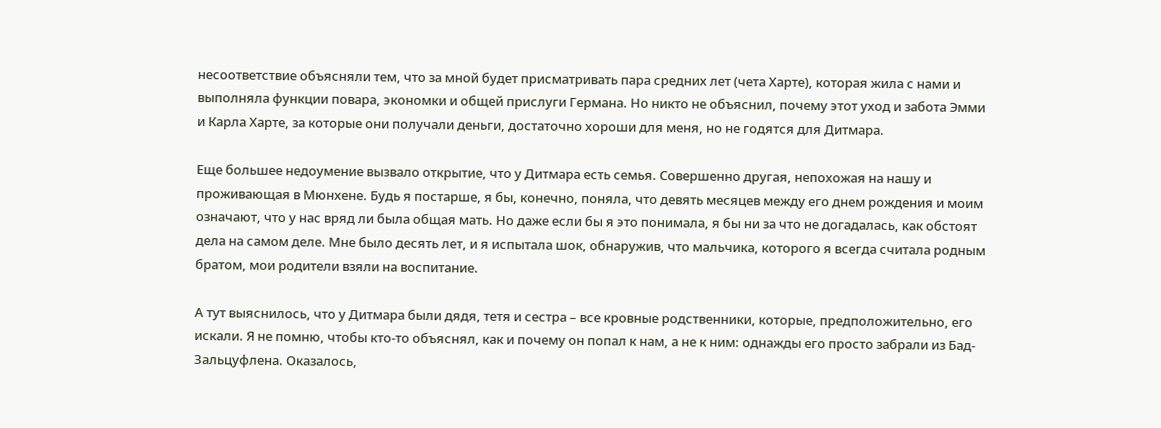несоответствие объясняли тем, что за мной будет присматривать пара средних лет (чета Харте), которая жила с нами и выполняла функции повара, экономки и общей прислуги Германа. Но никто не объяснил, почему этот уход и забота Эмми и Карла Харте, за которые они получали деньги, достаточно хороши для меня, но не годятся для Дитмара.

Еще большее недоумение вызвало открытие, что у Дитмара есть семья. Совершенно другая, непохожая на нашу и проживающая в Мюнхене. Будь я постарше, я бы, конечно, поняла, что девять месяцев между его днем рождения и моим означают, что у нас вряд ли была общая мать. Но даже если бы я это понимала, я бы ни за что не догадалась, как обстоят дела на самом деле. Мне было десять лет, и я испытала шок, обнаружив, что мальчика, которого я всегда считала родным братом, мои родители взяли на воспитание.

А тут выяснилось, что у Дитмара были дядя, тетя и сестра – все кровные родственники, которые, предположительно, его искали. Я не помню, чтобы кто-то объяснял, как и почему он попал к нам, а не к ним: однажды его просто забрали из Бад-Зальцуфлена. Оказалось,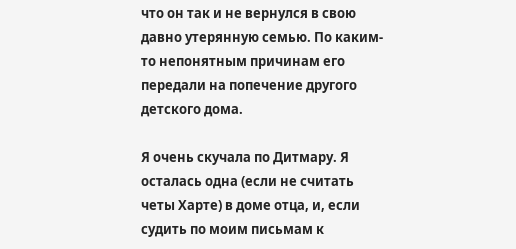что он так и не вернулся в свою давно утерянную семью. По каким-то непонятным причинам его передали на попечение другого детского дома.

Я очень скучала по Дитмару. Я осталась одна (если не считать четы Харте) в доме отца, и, если судить по моим письмам к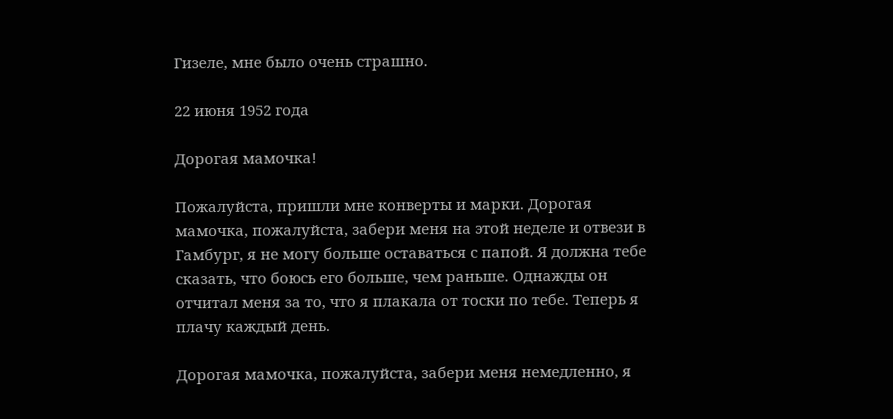Гизеле, мне было очень страшно.

22 июня 1952 года

Дорогая мамочка!

Пожалуйста, пришли мне конверты и марки. Дорогая мамочка, пожалуйста, забери меня на этой неделе и отвези в Гамбург, я не могу больше оставаться с папой. Я должна тебе сказать, что боюсь его больше, чем раньше. Однажды он отчитал меня за то, что я плакала от тоски по тебе. Теперь я плачу каждый день.

Дорогая мамочка, пожалуйста, забери меня немедленно, я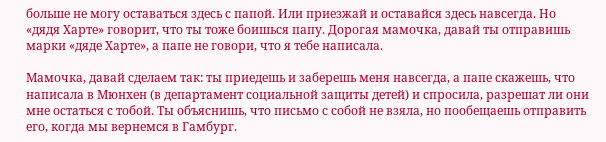больше не могу оставаться здесь с папой. Или приезжай и оставайся здесь навсегда. Но «дядя Харте» говорит, что ты тоже боишься папу. Дорогая мамочка, давай ты отправишь марки «дяде Харте», а папе не говори, что я тебе написала.

Мамочка, давай сделаем так: ты приедешь и заберешь меня навсегда, а папе скажешь, что написала в Мюнхен (в департамент социальной защиты детей) и спросила, разрешат ли они мне остаться с тобой. Ты объяснишь, что письмо с собой не взяла, но пообещаешь отправить его, когда мы вернемся в Гамбург.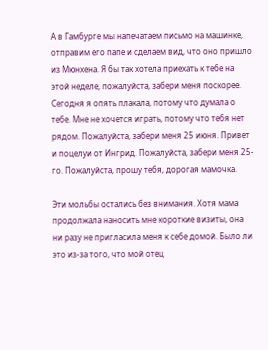А в Гамбурге мы напечатаем письмо на машинке, отправим его папе и сделаем вид, что оно пришло из Мюнхена. Я бы так хотела приехать к тебе на этой неделе, пожалуйста, забери меня поскорее. Сегодня я опять плакала, потому что думала о тебе. Мне не хочется играть, потому что тебя нет рядом. Пожалуйста, забери меня 25 июня. Привет и поцелуи от Ингрид. Пожалуйста, забери меня 25-го. Пожалуйста, прошу тебя, дорогая мамочка.

Эти мольбы остались без внимания. Хотя мама продолжала наносить мне короткие визиты, она ни разу не пригласила меня к себе домой. Было ли это из-за того, что мой отец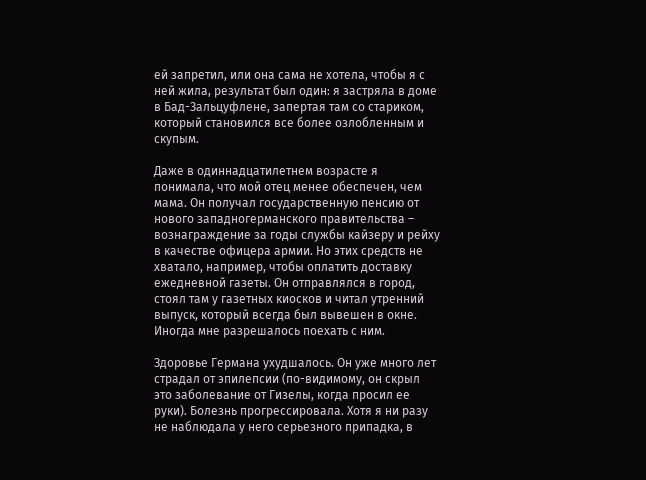ей запретил, или она сама не хотела, чтобы я с ней жила, результат был один: я застряла в доме в Бад-Зальцуфлене, запертая там со стариком, который становился все более озлобленным и скупым.

Даже в одиннадцатилетнем возрасте я понимала, что мой отец менее обеспечен, чем мама. Он получал государственную пенсию от нового западногерманского правительства – вознаграждение за годы службы кайзеру и рейху в качестве офицера армии. Но этих средств не хватало, например, чтобы оплатить доставку ежедневной газеты. Он отправлялся в город, стоял там у газетных киосков и читал утренний выпуск, который всегда был вывешен в окне. Иногда мне разрешалось поехать с ним.

Здоровье Германа ухудшалось. Он уже много лет страдал от эпилепсии (по-видимому, он скрыл это заболевание от Гизелы, когда просил ее руки). Болезнь прогрессировала. Хотя я ни разу не наблюдала у него серьезного припадка, в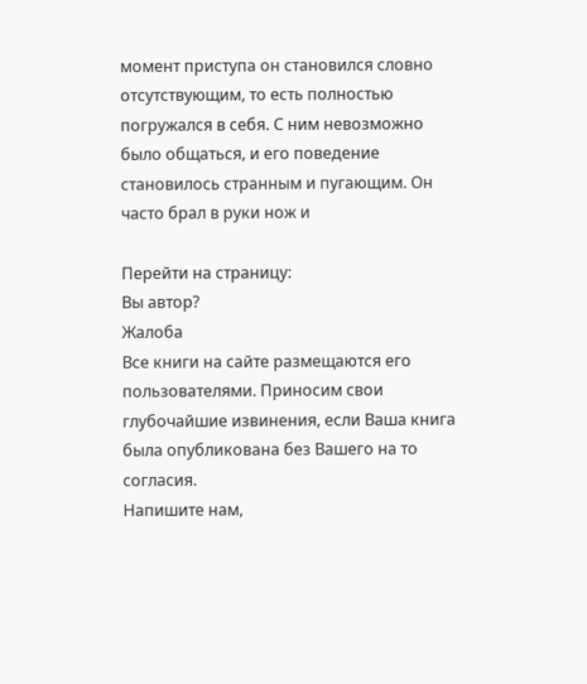момент приступа он становился словно отсутствующим, то есть полностью погружался в себя. С ним невозможно было общаться, и его поведение становилось странным и пугающим. Он часто брал в руки нож и

Перейти на страницу:
Вы автор?
Жалоба
Все книги на сайте размещаются его пользователями. Приносим свои глубочайшие извинения, если Ваша книга была опубликована без Вашего на то согласия.
Напишите нам,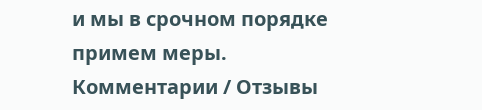и мы в срочном порядке примем меры.
Комментарии / Отзывы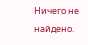Ничего не найдено.